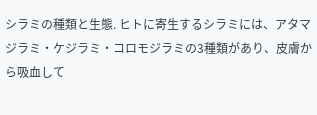シラミの種類と生態. ヒトに寄生するシラミには、アタマジラミ・ケジラミ・コロモジラミの3種類があり、皮膚から吸血して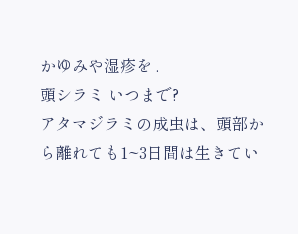かゆみや湿疹を .
頭シラミ いつまで?
アタマジラミの成虫は、頭部から離れても1~3日間は生きてい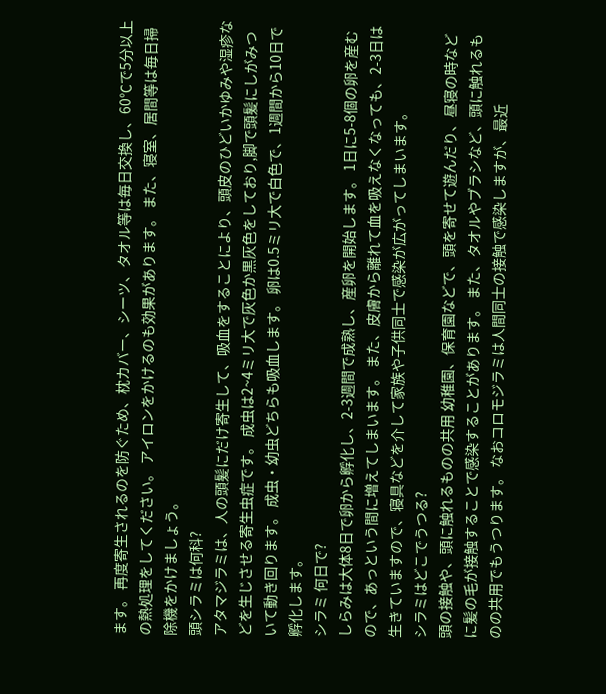ます。 再度寄生されるのを防ぐため、枕カバー、シーツ、タオル等は毎日交換し、60℃で5分以上の熱処理をしてください。 アイロンをかけるのも効果があります。 また、寝室、居間等は毎日掃除機をかけましょう。
頭シラミは何科?
アタマジラミは、人の頭髪にだけ寄生して、吸血をすることにより、頭皮のひどいかゆみや湿疹などを生じさせる寄生虫症です。 成虫は2~4ミリ大で灰色か黒灰色をしており,脚で頭髪にしがみついて動き回ります。 成虫・幼虫どちらも吸血します。 卵は0.5ミリ大で白色で、1週間から10日で孵化します。
シラミ 何日で?
しらみは大体8日で卵から孵化し、2-3週間で成熟し、産卵を開始します。 1日に5-8個の卵を産むので、あっという間に増えてしまいます。 また、皮膚から離れて血を吸えなくなっても、2-3日は生きていますので、寝具などを介して家族や子供同士で感染が広がってしまいます。
シラミはどこでうつる?
頭の接触や、頭に触れるものの共用 幼稚園、保育園などで、頭を寄せて遊んだり、昼寝の時などに髪の毛が接触することで感染することがあります。 また、タオルやブラシなど、頭に触れるものの共用でもうつります。 なおコロモジラミは人間同士の接触で感染しますが、最近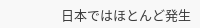日本ではほとんど発生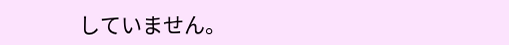していません。